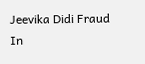Jeevika Didi Fraud In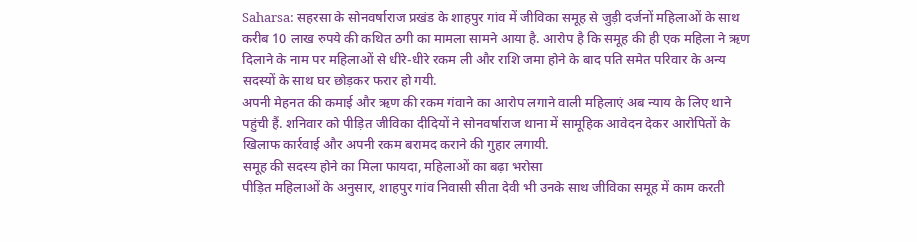Saharsa: सहरसा के सोनवर्षाराज प्रखंड के शाहपुर गांव में जीविका समूह से जुड़ी दर्जनों महिलाओं के साथ करीब 10 लाख रुपये की कथित ठगी का मामला सामने आया है. आरोप है कि समूह की ही एक महिला ने ऋण दिलाने के नाम पर महिलाओं से धीरे-धीरे रकम ली और राशि जमा होने के बाद पति समेत परिवार के अन्य सदस्यों के साथ घर छोड़कर फरार हो गयी.
अपनी मेहनत की कमाई और ऋण की रकम गंवाने का आरोप लगाने वाली महिलाएं अब न्याय के लिए थाने पहुंची हैं. शनिवार को पीड़ित जीविका दीदियों ने सोनवर्षाराज थाना में सामूहिक आवेदन देकर आरोपितों के खिलाफ कार्रवाई और अपनी रकम बरामद कराने की गुहार लगायी.
समूह की सदस्य होने का मिला फायदा, महिलाओं का बढ़ा भरोसा
पीड़ित महिलाओं के अनुसार, शाहपुर गांव निवासी सीता देवी भी उनके साथ जीविका समूह में काम करती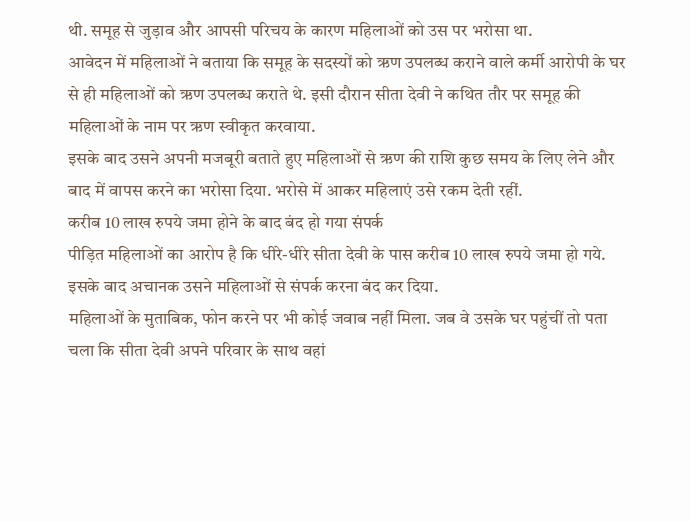थी. समूह से जुड़ाव और आपसी परिचय के कारण महिलाओं को उस पर भरोसा था.
आवेदन में महिलाओं ने बताया कि समूह के सदस्यों को ऋण उपलब्ध कराने वाले कर्मी आरोपी के घर से ही महिलाओं को ऋण उपलब्ध कराते थे. इसी दौरान सीता देवी ने कथित तौर पर समूह की महिलाओं के नाम पर ऋण स्वीकृत करवाया.
इसके बाद उसने अपनी मजबूरी बताते हुए महिलाओं से ऋण की राशि कुछ समय के लिए लेने और बाद में वापस करने का भरोसा दिया. भरोसे में आकर महिलाएं उसे रकम देती रहीं.
करीब 10 लाख रुपये जमा होने के बाद बंद हो गया संपर्क
पीड़ित महिलाओं का आरोप है कि धीरे-धीरे सीता देवी के पास करीब 10 लाख रुपये जमा हो गये. इसके बाद अचानक उसने महिलाओं से संपर्क करना बंद कर दिया.
महिलाओं के मुताबिक, फोन करने पर भी कोई जवाब नहीं मिला. जब वे उसके घर पहुंचीं तो पता चला कि सीता देवी अपने परिवार के साथ वहां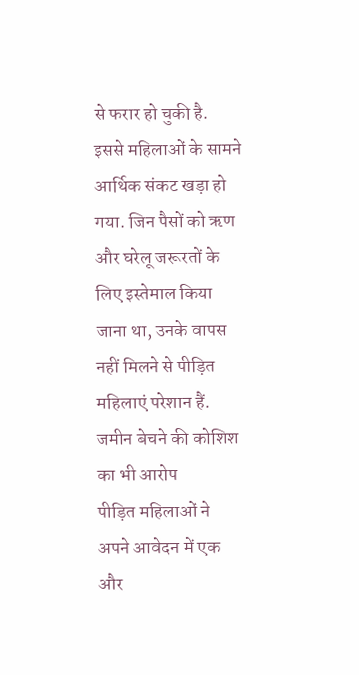से फरार हो चुकी है.
इससे महिलाओं के सामने आर्थिक संकट खड़ा हो गया. जिन पैसों को ऋण और घरेलू जरूरतों के लिए इस्तेमाल किया जाना था, उनके वापस नहीं मिलने से पीड़ित महिलाएं परेशान हैं.
जमीन बेचने की कोशिश का भी आरोप
पीड़ित महिलाओं ने अपने आवेदन में एक और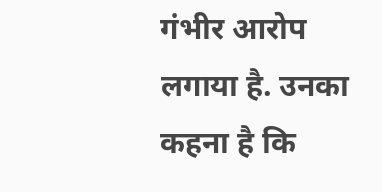गंभीर आरोप लगाया है. उनका कहना है कि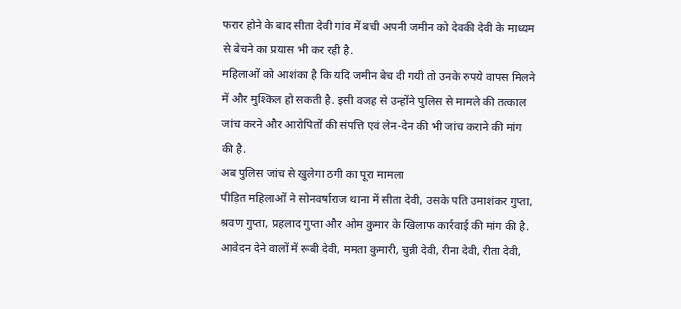फरार होने के बाद सीता देवी गांव में बची अपनी जमीन को देवकी देवी के माध्यम से बेचने का प्रयास भी कर रही है.
महिलाओं को आशंका है कि यदि जमीन बेच दी गयी तो उनके रुपये वापस मिलने में और मुश्किल हो सकती है. इसी वजह से उन्होंने पुलिस से मामले की तत्काल जांच करने और आरोपितों की संपत्ति एवं लेन-देन की भी जांच कराने की मांग की है.
अब पुलिस जांच से खुलेगा ठगी का पूरा मामला
पीड़ित महिलाओं ने सोनवर्षाराज थाना में सीता देवी, उसके पति उमाशंकर गुप्ता, श्रवण गुप्ता, प्रहलाद गुप्ता और ओम कुमार के खिलाफ कार्रवाई की मांग की है.
आवेदन देने वालों में रूबी देवी, ममता कुमारी, चुन्नी देवी, रीना देवी, रीता देवी,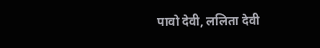पावो देवी, ललिता देवी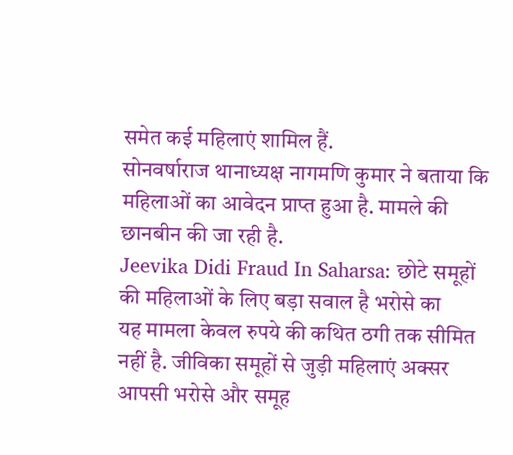समेत कई महिलाएं शामिल हैं.
सोनवर्षाराज थानाध्यक्ष नागमणि कुमार ने बताया कि महिलाओं का आवेदन प्राप्त हुआ है. मामले की छानबीन की जा रही है.
Jeevika Didi Fraud In Saharsa: छोटे समूहों की महिलाओं के लिए बड़ा सवाल है भरोसे का
यह मामला केवल रुपये की कथित ठगी तक सीमित नहीं है. जीविका समूहों से जुड़ी महिलाएं अक्सर आपसी भरोसे और समूह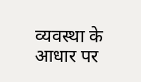व्यवस्था के आधार पर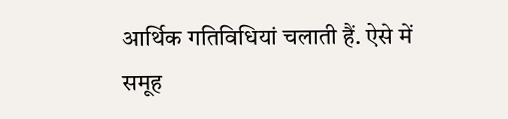आर्थिक गतिविधियां चलाती हैं. ऐसे में समूह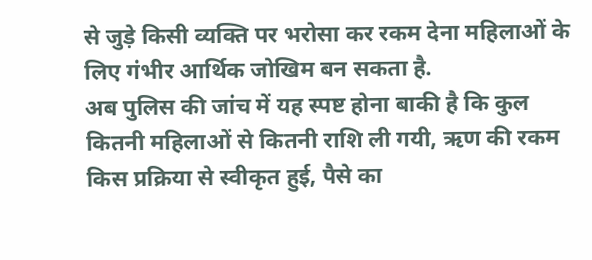से जुड़े किसी व्यक्ति पर भरोसा कर रकम देना महिलाओं के लिए गंभीर आर्थिक जोखिम बन सकता है.
अब पुलिस की जांच में यह स्पष्ट होना बाकी है कि कुल कितनी महिलाओं से कितनी राशि ली गयी, ऋण की रकम किस प्रक्रिया से स्वीकृत हुई, पैसे का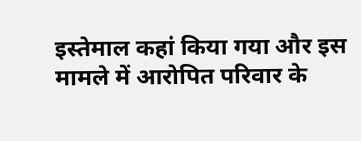इस्तेमाल कहां किया गया और इस मामले में आरोपित परिवार के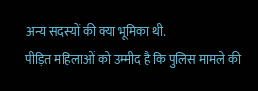अन्य सदस्यों की क्या भूमिका थी.
पीड़ित महिलाओं को उम्मीद है कि पुलिस मामले की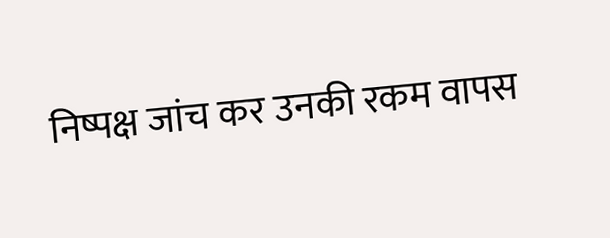निष्पक्ष जांच कर उनकी रकम वापस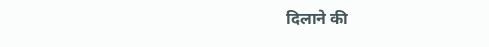दिलाने की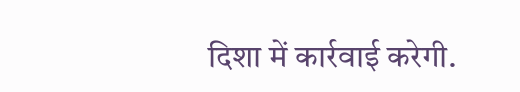दिशा में कार्रवाई करेगी.